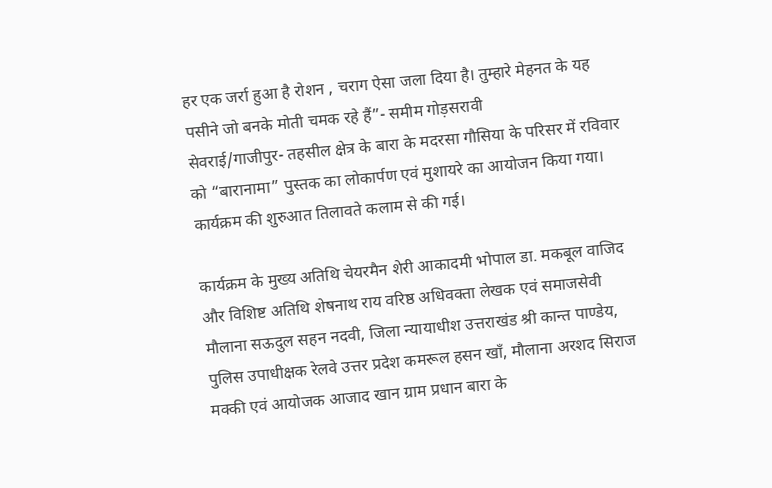हर एक जर्रा हुआ है रोशन , चराग ऐसा जला दिया है। तुम्हारे मेहनत के यह पसीने जो बनके मोती चमक रहे हैं”- समीम गोड़सरावी
सेवराई/गाजीपुर- तहसील क्षेत्र के बारा के मदरसा गौसिया के परिसर में रविवार को “बारानामा” पुस्तक का लोकार्पण एवं मुशायरे का आयोजन किया गया। कार्यक्रम की शुरुआत तिलावते कलाम से की गई।

कार्यक्रम के मुख्य अतिथि चेयरमैन शेरी आकादमी भोपाल डा. मकबूल वाजिद और विशिष्ट अतिथि शेषनाथ राय वरिष्ठ अधिवक्ता लेखक एवं समाजसेवी मौलाना सऊदुल सहन नदवी, जिला न्यायाधीश उत्तराखंड श्री कान्त पाण्डेय, पुलिस उपाधीक्षक रेलवे उत्तर प्रदेश कमरूल हसन खाँ, मौलाना अरशद सिराज मक्की एवं आयोजक आजाद खान ग्राम प्रधान बारा के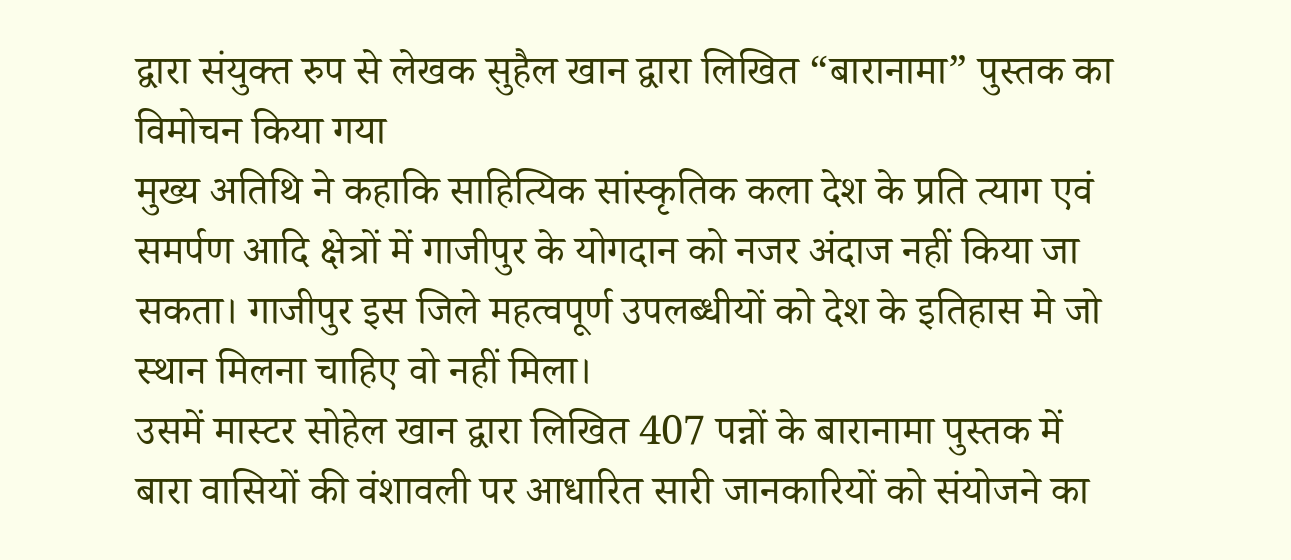द्वारा संयुक्त रुप से लेखक सुहैल खान द्वारा लिखित “बारानामा” पुस्तक का विमोचन किया गया
मुख्य अतिथि ने कहाकि साहित्यिक सांस्कृतिक कला देश के प्रति त्याग एवं समर्पण आदि क्षेत्रों में गाजीपुर के योगदान को नजर अंदाज नहीं किया जा सकता। गाजीपुर इस जिले महत्वपूर्ण उपलब्धीयों को देश के इतिहास मे जो स्थान मिलना चाहिए वो नहीं मिला।
उसमें मास्टर सोहेल खान द्वारा लिखित 407 पन्नों के बारानामा पुस्तक में बारा वासियों की वंशावली पर आधारित सारी जानकारियों को संयोजने का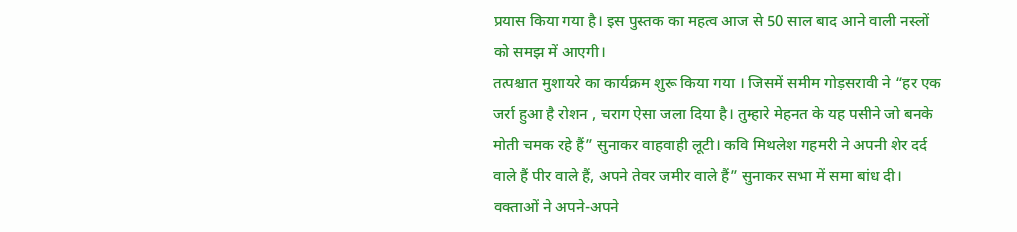प्रयास किया गया है। इस पुस्तक का महत्व आज से 50 साल बाद आने वाली नस्लों को समझ में आएगी।
तत्पश्चात मुशायरे का कार्यक्रम शुरू किया गया । जिसमें समीम गोड़सरावी ने “हर एक जर्रा हुआ है रोशन , चराग ऐसा जला दिया है। तुम्हारे मेहनत के यह पसीने जो बनके मोती चमक रहे हैं” सुनाकर वाहवाही लूटी। कवि मिथलेश गहमरी ने अपनी शेर दर्द वाले हैं पीर वाले हैं, अपने तेवर जमीर वाले हैं” सुनाकर सभा में समा बांध दी। वक्ताओं ने अपने-अपने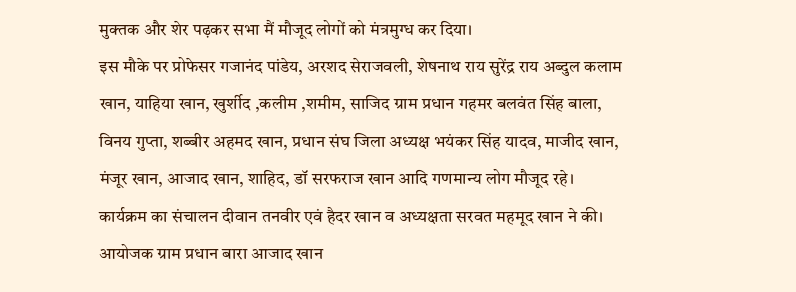मुक्तक और शेर पढ़कर सभा मैं मौजूद लोगों को मंत्रमुग्ध कर दिया।
इस मौके पर प्रोफेसर गजानंद पांडेय, अरशद सेराजवली, शेषनाथ राय सुरेंद्र राय अब्दुल कलाम खान, याहिया खान, खुर्शीद ,कलीम ,शमीम, साजिद ग्राम प्रधान गहमर बलवंत सिंह बाला, विनय गुप्ता, शब्बीर अहमद खान, प्रधान संघ जिला अध्यक्ष भयंकर सिंह यादव, माजीद खान, मंजूर खान, आजाद खान, शाहिद, डॉ सरफराज खान आदि गणमान्य लोग मौजूद रहे।
कार्यक्रम का संचालन दीवान तनवीर एवं हैदर खान व अध्यक्षता सरवत महमूद खान ने की। आयोजक ग्राम प्रधान बारा आजाद खान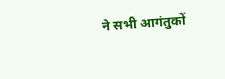ने सभी आगंतुकों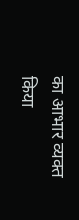का आभार व्यक्त किया